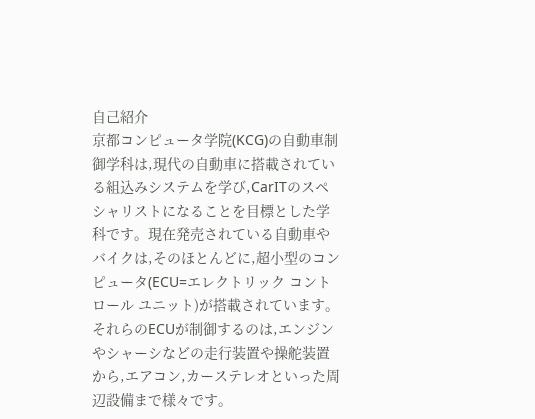自己紹介
京都コンピュータ学院(KCG)の自動車制御学科は,現代の自動車に搭載されている組込みシステムを学び,CarITのスペシャリストになることを目標とした学科です。現在発売されている自動車やバイクは,そのほとんどに,超小型のコンピュータ(ECU=エレクトリック コントロール ユニット)が搭載されています。それらのECUが制御するのは,エンジンやシャーシなどの走行装置や操舵装置から,エアコン,カーステレオといった周辺設備まで様々です。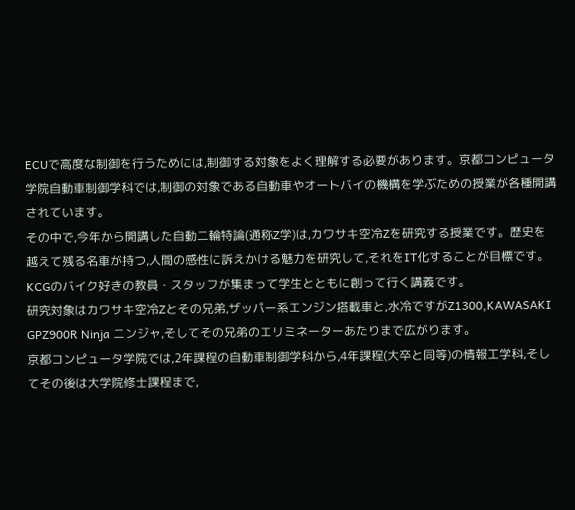ECUで高度な制御を行うためには,制御する対象をよく理解する必要があります。京都コンピュータ学院自動車制御学科では,制御の対象である自動車やオートバイの機構を学ぶための授業が各種開講されています。
その中で,今年から開講した自動二輪特論(通称Z学)は,カワサキ空冷Zを研究する授業です。歴史を越えて残る名車が持つ,人間の感性に訴えかける魅力を研究して,それをIT化することが目標です。
KCGのバイク好きの教員・スタッフが集まって学生とともに創って行く講義です。
研究対象はカワサキ空冷Zとその兄弟,ザッパー系エンジン搭載車と,水冷ですがZ1300,KAWASAKI GPZ900R Ninja ニンジャ,そしてその兄弟のエリミネーターあたりまで広がります。
京都コンピュータ学院では,2年課程の自動車制御学科から,4年課程(大卒と同等)の情報工学科,そしてその後は大学院修士課程まで,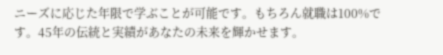ニーズに応じた年限で学ぶことが可能です。もちろん就職は100%です。45年の伝統と実績があなたの未来を輝かせます。